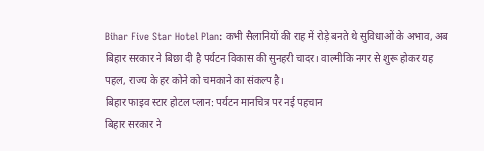Bihar Five Star Hotel Plan: कभी सैलानियों की राह में रोड़े बनते थे सुविधाओं के अभाव, अब बिहार सरकार ने बिछा दी है पर्यटन विकास की सुनहरी चादर। वाल्मीकि नगर से शुरू होकर यह पहल, राज्य के हर कोने को चमकाने का संकल्प है।
बिहार फाइव स्टार होटल प्लान: पर्यटन मानचित्र पर नई पहचान
बिहार सरकार ने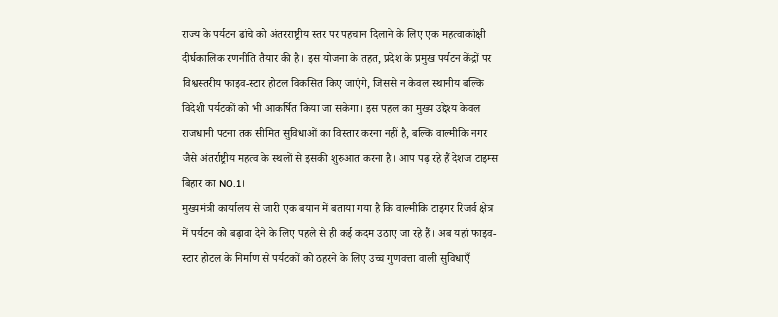राज्य के पर्यटन ढांचे को अंतरराष्ट्रीय स्तर पर पहचान दिलाने के लिए एक महत्वाकांक्षी दीर्घकालिक रणनीति तैयार की है। इस योजना के तहत, प्रदेश के प्रमुख पर्यटन केंद्रों पर विश्वस्तरीय फाइव-स्टार होटल विकसित किए जाएंगे, जिससे न केवल स्थानीय बल्कि विदेशी पर्यटकों को भी आकर्षित किया जा सकेगा। इस पहल का मुख्य उद्देश्य केवल राजधानी पटना तक सीमित सुविधाओं का विस्तार करना नहीं है, बल्कि वाल्मीकि नगर जैसे अंतर्राष्ट्रीय महत्व के स्थलों से इसकी शुरुआत करना है। आप पढ़ रहे हैं देशज टाइम्स बिहार का N0.1।
मुख्यमंत्री कार्यालय से जारी एक बयान में बताया गया है कि वाल्मीकि टाइगर रिजर्व क्षेत्र में पर्यटन को बढ़ावा देने के लिए पहले से ही कई कदम उठाए जा रहे हैं। अब यहां फाइव-स्टार होटल के निर्माण से पर्यटकों को ठहरने के लिए उच्च गुणवत्ता वाली सुविधाएँ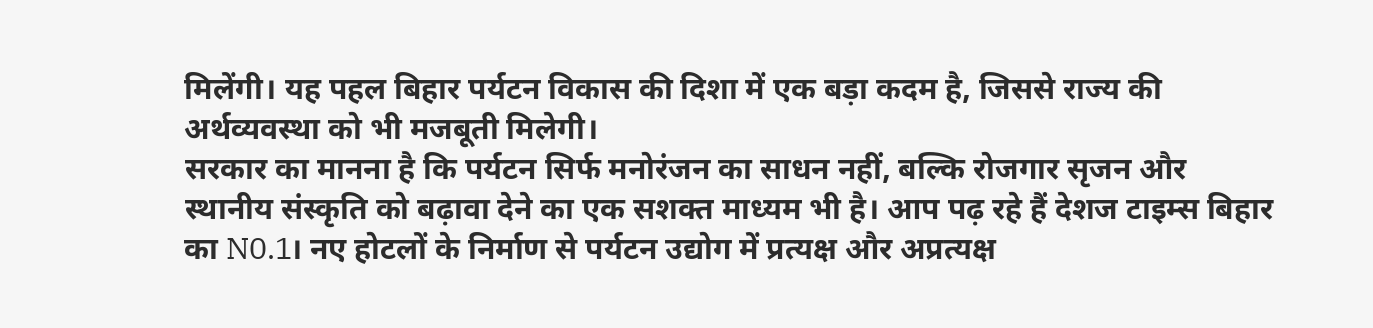मिलेंगी। यह पहल बिहार पर्यटन विकास की दिशा में एक बड़ा कदम है, जिससे राज्य की अर्थव्यवस्था को भी मजबूती मिलेगी।
सरकार का मानना है कि पर्यटन सिर्फ मनोरंजन का साधन नहीं, बल्कि रोजगार सृजन और स्थानीय संस्कृति को बढ़ावा देने का एक सशक्त माध्यम भी है। आप पढ़ रहे हैं देशज टाइम्स बिहार का N0.1। नए होटलों के निर्माण से पर्यटन उद्योग में प्रत्यक्ष और अप्रत्यक्ष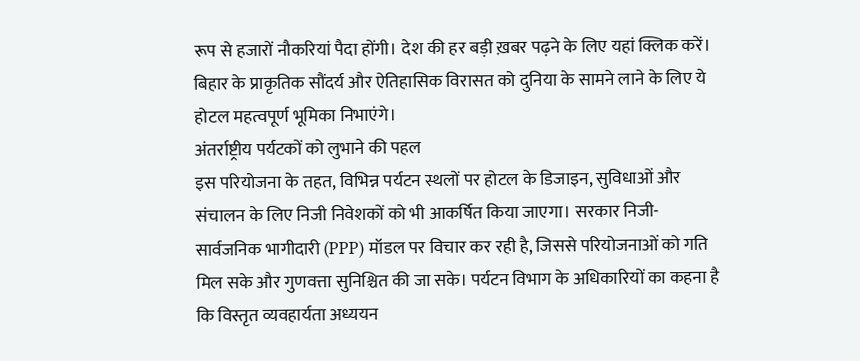रूप से हजारों नौकरियां पैदा होंगी। देश की हर बड़ी ख़बर पढ़ने के लिए यहां क्लिक करें। बिहार के प्राकृतिक सौंदर्य और ऐतिहासिक विरासत को दुनिया के सामने लाने के लिए ये होटल महत्वपूर्ण भूमिका निभाएंगे।
अंतर्राष्ट्रीय पर्यटकों को लुभाने की पहल
इस परियोजना के तहत, विभिन्न पर्यटन स्थलों पर होटल के डिजाइन, सुविधाओं और संचालन के लिए निजी निवेशकों को भी आकर्षित किया जाएगा। सरकार निजी-सार्वजनिक भागीदारी (PPP) मॉडल पर विचार कर रही है, जिससे परियोजनाओं को गति मिल सके और गुणवत्ता सुनिश्चित की जा सके। पर्यटन विभाग के अधिकारियों का कहना है कि विस्तृत व्यवहार्यता अध्ययन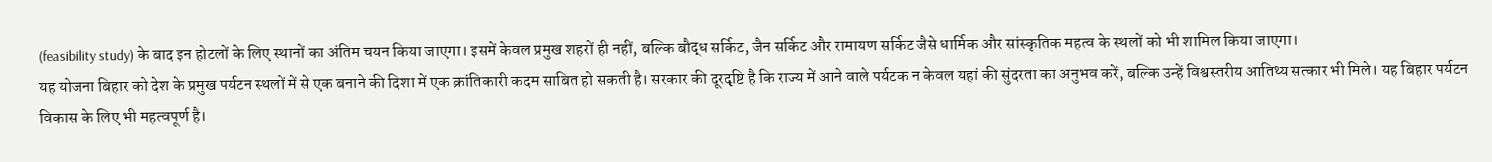(feasibility study) के बाद इन होटलों के लिए स्थानों का अंतिम चयन किया जाएगा। इसमें केवल प्रमुख शहरों ही नहीं, बल्कि बौद्ध सर्किट, जैन सर्किट और रामायण सर्किट जैसे धार्मिक और सांस्कृतिक महत्व के स्थलों को भी शामिल किया जाएगा।
यह योजना बिहार को देश के प्रमुख पर्यटन स्थलों में से एक बनाने की दिशा में एक क्रांतिकारी कदम साबित हो सकती है। सरकार की दूरदृष्टि है कि राज्य में आने वाले पर्यटक न केवल यहां की सुंदरता का अनुभव करें, बल्कि उन्हें विश्वस्तरीय आतिथ्य सत्कार भी मिले। यह बिहार पर्यटन विकास के लिए भी महत्वपूर्ण है।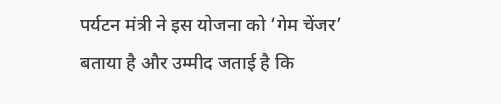पर्यटन मंत्री ने इस योजना को ‘गेम चेंजर’ बताया है और उम्मीद जताई है कि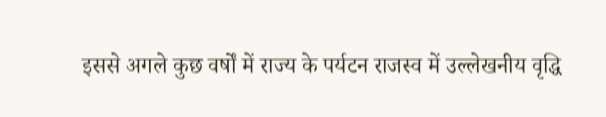इससे अगले कुछ वर्षों में राज्य के पर्यटन राजस्व में उल्लेखनीय वृद्धि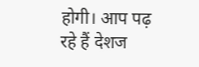होगी। आप पढ़ रहे हैं देशज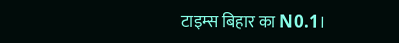टाइम्स बिहार का N0.1।